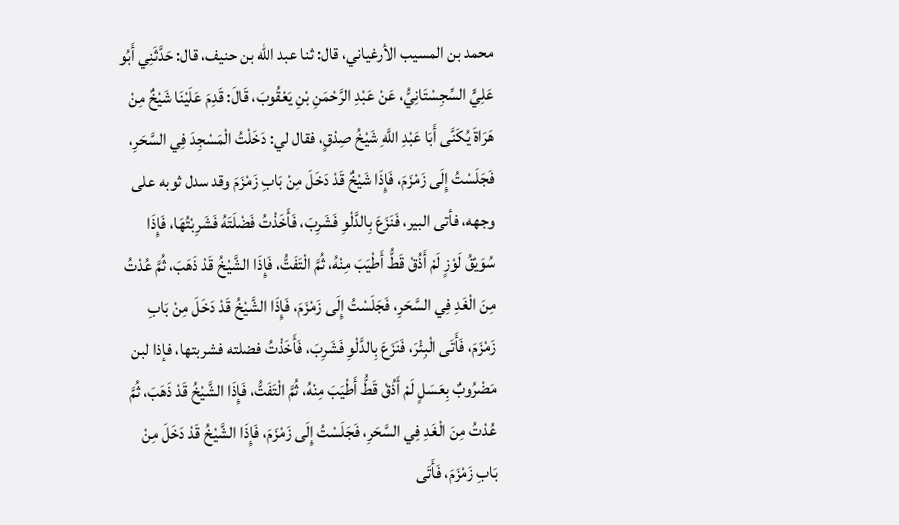محمد بن المسيب الأرغياني، قال: ثنا عبد الله بن حنيف، قال: حَدَّثَنِي أَبُو عَلِيٍّ السِّجِسْتَانِيُّ، عَنْ عَبْدِ الرَّحْمَنِ بْنِ يَعْقُوبَ، قَالَ: قَدِمَ عَلَيْنَا شَيْخٌ مِنْ هَرَاةَ يُكَنَّى أَبَا عَبْدِ اللَّهِ شَيْخُ صِدْقٍ، فقال لي: دَخَلْتُ الْمَسْجِدَ فِي السَّحَرِ، فَجَلَسْتُ إِلَى زَمْزَمَ، فَإِذَا شَيْخٌ قَدْ دَخَلَ مِنْ بَابِ زَمْزَمَ وقد سدل ثوبه على وجهه، فأتى البير، فَنَزَعَ بِالدَّلْوِ فَشَرِبَ، فَأَخَذْتُ فَضْلَتَهُ فَشَرِبْتُهَا، فَإِذَا سُوَيْقُ لَوْزٍ لَمْ أَذُقْ قَطُّ أَطْيَبَ مِنْهُ، ثُمَّ الْتَفَتُّ، فَإِذَا الشَّيْخُ قَدْ ذَهَبَ، ثُمَّ عُدْتُ مِنَ الْغَدِ فِي السَّحَرِ، فَجَلَسْتُ إِلَى زَمْزَمَ، فَإِذَا الشَّيْخُ قَدْ دَخَلَ مِنْ بَابِ زَمْزَمَ، فَأَتَى الْبِئْرَ، فَنَزَعَ بِالدَّلْوِ فَشَرِبَ، فَأَخَذْتُ فضلته فشربتها، فإذا لبن مَضْرُوبٌ بِعَسَلٍ لَمْ أَذُقْ قَطُّ أَطْيَبَ مِنْهُ، ثُمَّ الْتَفَتُّ، فَإِذَا الشَّيْخُ قَدْ ذَهَبَ، ثُمَّ عُدْتُ مِنَ الْغَدِ فِي السَّحَرِ، فَجَلَسْتُ إِلَى زَمْزَمَ، فَإِذَا الشَّيْخُ قَدْ دَخَلَ مِنْ بَابِ زَمْزَمَ، فَأَتَى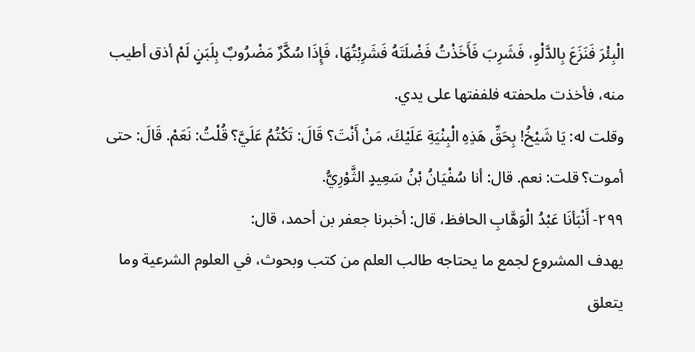الْبِئْرَ فَنَزَعَ بِالدَّلْوِ، فَشَرِبَ فَأَخَذْتُ فَضْلَتَهُ فَشَرِبْتُهَا، فَإِذَا سُكَّرٌ مَضْرُوبٌ بِلَبَنٍ لَمْ أذق أطيب منه، فأخذت ملحفته فلففتها على يدي.
وقلت له: يَا شَيْخُ! بِحَقِّ هَذِهِ الْبِنْيَةِ عَلَيْكَ، مَنْ أَنْتَ؟ قَالَ: تَكْتُمُ عَلَيَّ؟ قُلْتُ: نَعَمْ. قَالَ: حتى أموت؟ قلت: نعم. قال: أنا سُفْيَانُ بْنُ سَعِيدٍ الثَّوْرِيُّ.
٢٩٩- أَنْبَأنَا عَبْدُ الْوَهَّابِ الحافظ، قال: أخبرنا جعفر بن أحمد، قال:
يهدف المشروع لجمع ما يحتاجه طالب العلم من كتب وبحوث، في العلوم الشرعية وما يتعلق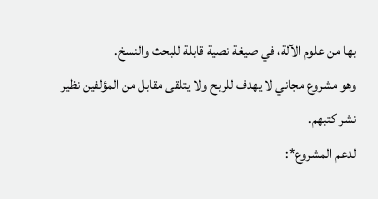بها من علوم الآلة، في صيغة نصية قابلة للبحث والنسخ.
وهو مشروع مجاني لا يهدف للربح ولا يتلقى مقابل من المؤلفين نظير نشر كتبهم.
لدعم المشروع*: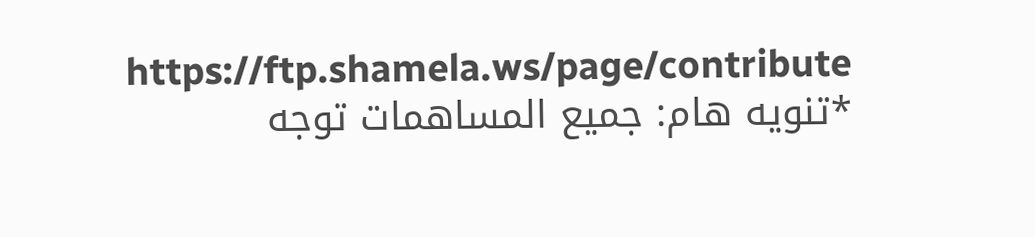https://ftp.shamela.ws/page/contribute
*تنويه هام: جميع المساهمات توجه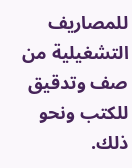للمصاريف التشغيلية من صف وتدقيق للكتب ونحو ذلك.